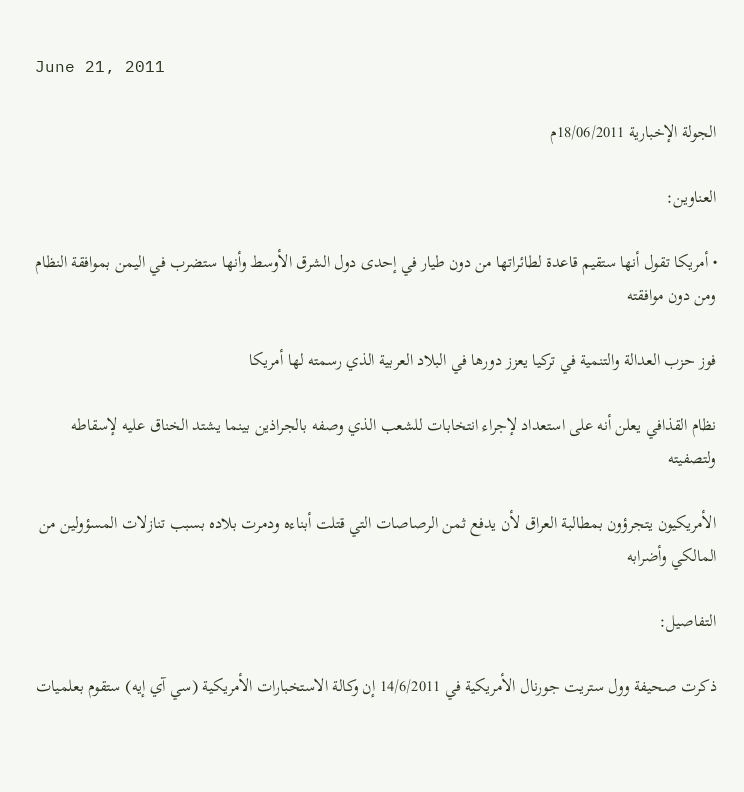June 21, 2011

الجولة الإخبارية 18/06/2011م

العناوين:

• أمريكا تقول أنها ستقيم قاعدة لطائراتها من دون طيار في إحدى دول الشرق الأوسط وأنها ستضرب في اليمن بموافقة النظام ومن دون موافقته

فوز حزب العدالة والتنمية في تركيا يعزز دورها في البلاد العربية الذي رسمته لها أمريكا

نظام القذافي يعلن أنه على استعداد لإجراء انتخابات للشعب الذي وصفه بالجراذين بينما يشتد الخناق عليه لإسقاطه ولتصفيته

الأمريكيون يتجرؤون بمطالبة العراق لأن يدفع ثمن الرصاصات التي قتلت أبناءه ودمرت بلاده بسبب تنازلات المسؤولين من المالكي وأضرابه

التفاصيل:

ذكرت صحيفة وول ستريت جورنال الأمريكية في 14/6/2011 إن وكالة الاستخبارات الأمريكية (سي آي إيه) ستقوم بعلميات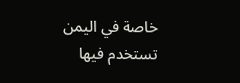خاصة في اليمن تستخدم فيها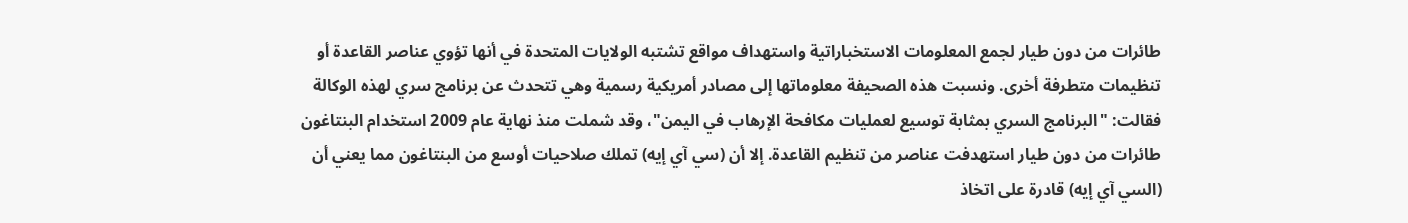طائرات من دون طيار لجمع المعلومات الاستخباراتية واستهداف مواقع تشتبه الولايات المتحدة في أنها تؤوي عناصر القاعدة أو تنظيمات متطرفة أخرى. ونسبت هذه الصحيفة معلوماتها إلى مصادر أمريكية رسمية وهي تتحدث عن برنامج سري لهذه الوكالة فقالت: "البرنامج السري بمثابة توسيع لعمليات مكافحة الإرهاب في اليمن"، وقد شملت منذ نهاية عام 2009 استخدام البنتاغون طائرات من دون طيار استهدفت عناصر من تنظيم القاعدة. إلا أن (سي آي إيه) تملك صلاحيات أوسع من البنتاغون مما يعني أن (السي آي إيه) قادرة على اتخاذ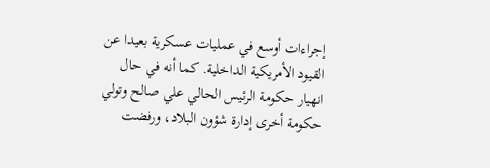إجراءات أوسع في عمليات عسكرية بعيدا عن القيود الأمريكية الداخلية. كما أنه في حال انهيار حكومة الرئيس الحالي علي صالح وتولي حكومة أخرى إدارة شؤون البلاد، ورفضت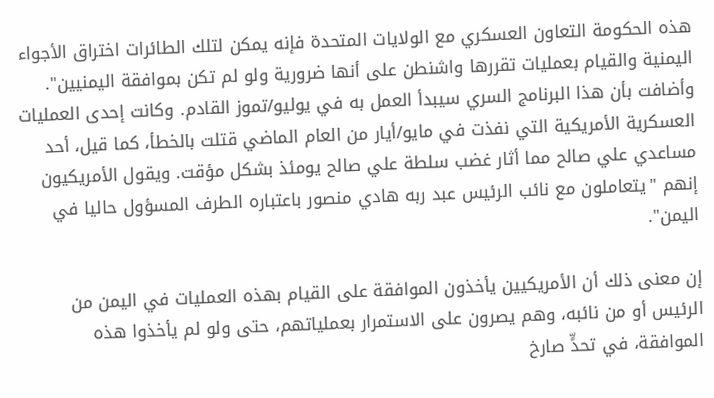هذه الحكومة التعاون العسكري مع الولايات المتحدة فإنه يمكن لتلك الطائرات اختراق الأجواء اليمنية والقيام بعمليات تقررها واشنطن على أنها ضرورية ولو لم تكن بموافقة اليمنيين". وأضافت بأن هذا البرنامج السري سيبدأ العمل به في يوليو/تموز القادم. وكانت إحدى العمليات العسكرية الأمريكية التي نفذت في مايو/أيار من العام الماضي قتلت بالخطأ، كما قيل، أحد مساعدي علي صالح مما أثار غضب سلطة علي صالح يومئذ بشكل مؤقت. ويقول الأمريكيون إنهم "يتعاملون مع نائب الرئيس عبد ربه هادي منصور باعتباره الطرف المسؤول حاليا في اليمن".

إن معنى ذلك أن الأمريكيين يأخذون الموافقة على القيام بهذه العمليات في اليمن من الرئيس أو من نائبه، وهم يصرون على الاستمرار بعملياتهم، حتى ولو لم يأخذوا هذه الموافقة، في تحدٍّ صارخ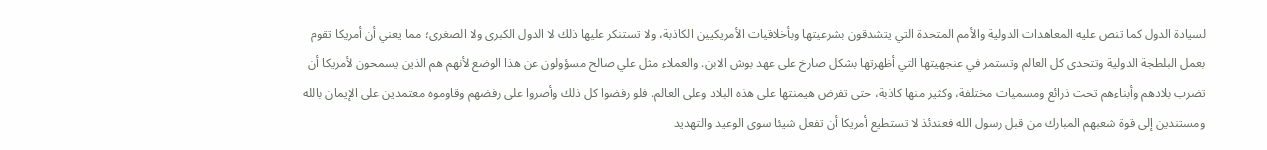لسيادة الدول كما تنص عليه المعاهدات الدولية والأمم المتحدة التي يتشدقون بشرعيتها وبأخلاقيات الأمريكيين الكاذبة، ولا تستنكر عليها ذلك لا الدول الكبرى ولا الصغرى؛ مما يعني أن أمريكا تقوم بعمل البلطجة الدولية وتتحدى كل العالم وتستمر في عنجهيتها التي أظهرتها بشكل صارخ على عهد بوش الابن. والعملاء مثل علي صالح مسؤولون عن هذا الوضع لأنهم هم الذين يسمحون لأمريكا أن تضرب بلادهم وأبناءهم تحت ذرائع ومسميات مختلفة، وكثير منها كاذبة، حتى تفرض هيمنتها على هذه البلاد وعلى العالم. فلو رفضوا كل ذلك وأصروا على رفضهم وقاوموه معتمدين على الإيمان بالله ومستندين إلى قوة شعبهم المبارك من قبل رسول الله فعندئذ لا تستطيع أمريكا أن تفعل شيئا سوى الوعيد والتهديد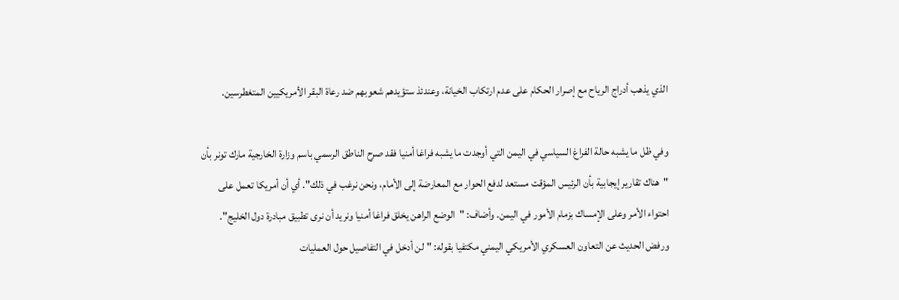الذي يذهب أدراج الرياح مع إصرار الحكام على عدم ارتكاب الخيانة، وعندئذ ستؤيدهم شعوبهم ضد رعاة البقر الأمريكيين المتغطرسين.

وفي ظل ما يشبه حالة الفراغ السياسي في اليمن التي أوجدت ما يشبه فراغا أمنيا فقد صرح الناطق الرسمي باسم وزارة الخارجية مارك تونر بأن "هناك تقارير إيجابية بأن الرئيس المؤقت مستعد لدفع الحوار مع المعارضة إلى الأمام، ونحن نرغب في ذلك". أي أن أمريكا تعمل على احتواء الأمر وعلى الإمساك بزمام الأمور في اليمن. وأضاف: "الوضع الراهن يخلق فراغا أمنيا ونريد أن نرى تطبيق مبادرة دول الخليج". ورفض الحديث عن التعاون العسكري الأمريكي اليمني مكتفيا بقوله: "لن أدخل في التفاصيل حول العمليات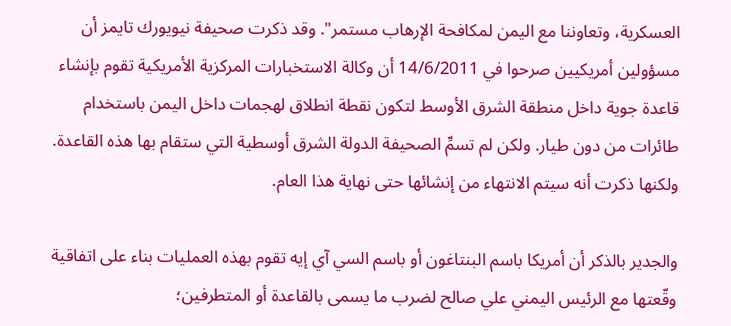العسكرية، وتعاوننا مع اليمن لمكافحة الإرهاب مستمر". وقد ذكرت صحيفة نيويورك تايمز أن مسؤولين أمريكيين صرحوا في 14/6/2011 أن وكالة الاستخبارات المركزية الأمريكية تقوم بإنشاء قاعدة جوية داخل منطقة الشرق الأوسط لتكون نقطة انطلاق لهجمات داخل اليمن باستخدام طائرات من دون طيار. ولكن لم تسمِّ الصحيفة الدولة الشرق أوسطية التي ستقام بها هذه القاعدة. ولكنها ذكرت أنه سيتم الانتهاء من إنشائها حتى نهاية هذا العام.

والجدير بالذكر أن أمريكا باسم البنتاغون أو باسم السي آي إيه تقوم بهذه العمليات بناء على اتفاقية وقّعتها مع الرئيس اليمني علي صالح لضرب ما يسمى بالقاعدة أو المتطرفين؛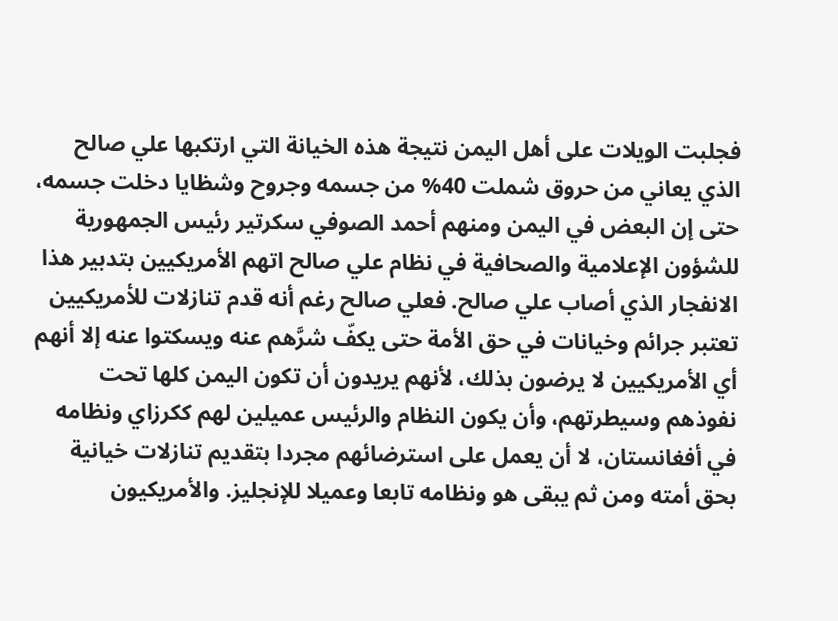فجلبت الويلات على أهل اليمن نتيجة هذه الخيانة التي ارتكبها علي صالح الذي يعاني من حروق شملت 40% من جسمه وجروح وشظايا دخلت جسمه، حتى إن البعض في اليمن ومنهم أحمد الصوفي سكرتير رئيس الجمهورية للشؤون الإعلامية والصحافية في نظام علي صالح اتهم الأمريكيين بتدبير هذا الانفجار الذي أصاب علي صالح. فعلي صالح رغم أنه قدم تنازلات للأمريكيين تعتبر جرائم وخيانات في حق الأمة حتى يكفّ شرَّهم عنه ويسكتوا عنه إلا أنهم أي الأمريكيين لا يرضون بذلك، لأنهم يريدون أن تكون اليمن كلها تحت نفوذهم وسيطرتهم، وأن يكون النظام والرئيس عميلين لهم ككرزاي ونظامه في أفغانستان، لا أن يعمل على استرضائهم مجردا بتقديم تنازلات خيانية بحق أمته ومن ثم يبقى هو ونظامه تابعا وعميلا للإنجليز. والأمريكيون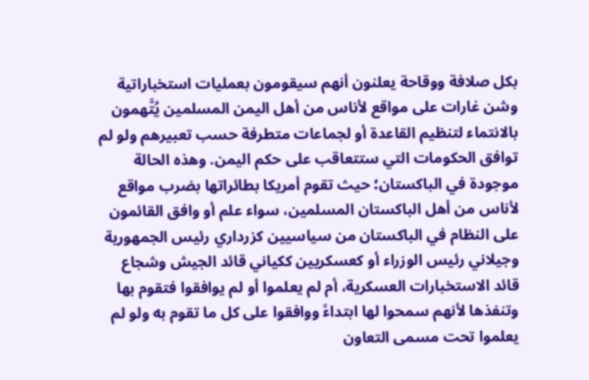بكل صلافة ووقاحة يعلنون أنهم سيقومون بعمليات استخباراتية وشن غارات على مواقع لأناس من أهل اليمن المسلمين يُتَّهمون بالانتماء لتنظيم القاعدة أو لجماعات متطرفة حسب تعبيرهم ولو لم توافق الحكومات التي ستتعاقب على حكم اليمن. وهذه الحالة موجودة في الباكستان؛ حيث تقوم أمريكا بطائراتها بضرب مواقع لأناس من أهل الباكستان المسلمين، سواء علم أو وافق القائمون على النظام في الباكستان من سياسيين كزرداري رئيس الجمهورية وجيلاني رئيس الوزراء أو كعسكريين ككياني قائد الجيش وشجاع قائد الاستخبارات العسكرية، أم لم يعلموا أو لم يوافقوا فتقوم بها وتنفذها لأنهم سمحوا لها ابتداءً ووافقوا على كل ما تقوم به ولو لم يعلموا تحت مسمى التعاون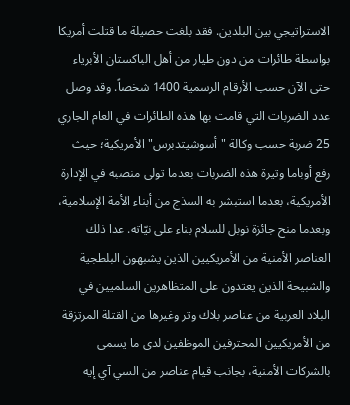الاستراتيجي بين البلدين. فقد بلغت حصيلة ما قتلت أمريكا بواسطة طائرات من دون طيار من أهل الباكستان الأبرياء حتى الآن حسب الأرقام الرسمية 1400 شخصاً. وقد وصل عدد الضربات التي قامت بها هذه الطائرات في العام الجاري 25 ضربة حسب وكالة "أسوشيتدبرس" الأمريكية؛ حيث رفع أوباما وتيرة هذه الضربات بعدما تولى منصبه في الإدارة الأمريكية، بعدما استبشر به السذج من أبناء الأمة الإسلامية، وبعدما منح جائزة نوبل للسلام بناء على نيّاته. عدا ذلك العناصر الأمنية من الأمريكيين الذين يشبهون البلطجية والشبيحة الذين يعتدون على المتظاهرين السلميين في البلاد العربية من عناصر بلاك وتر وغيرها من القتلة المرتزقة من الأمريكيين المحترفين الموظفين لدى ما يسمى بالشركات الأمنية، بجانب قيام عناصر من السي آي إيه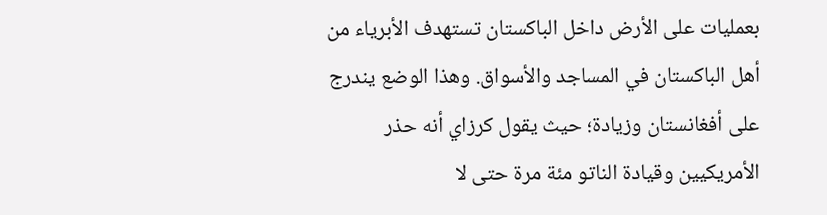بعمليات على الأرض داخل الباكستان تستهدف الأبرياء من أهل الباكستان في المساجد والأسواق. وهذا الوضع يندرج على أفغانستان وزيادة؛ حيث يقول كرزاي أنه حذر الأمريكيين وقيادة الناتو مئة مرة حتى لا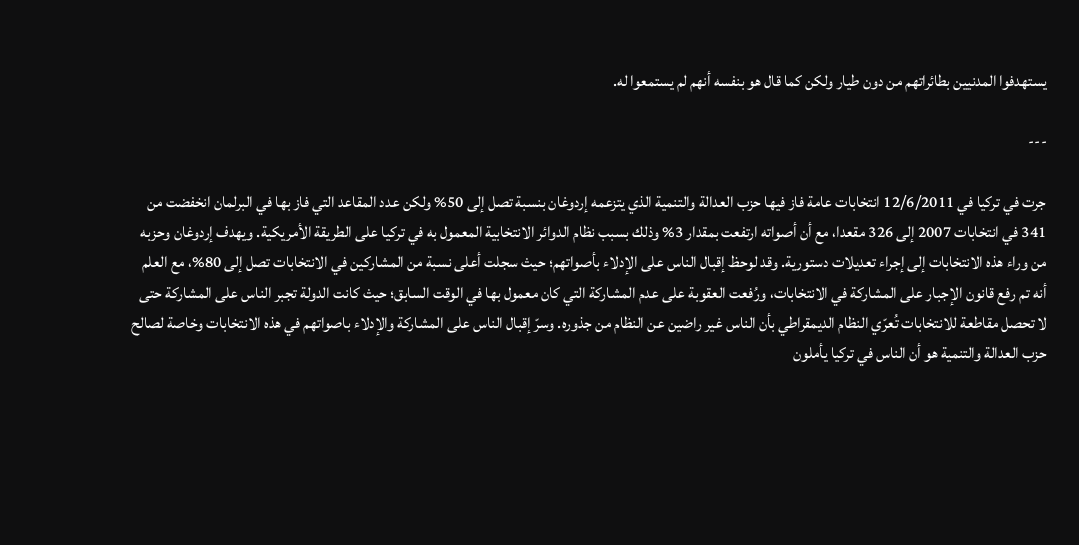يستهدفوا المدنيين بطائراتهم من دون طيار ولكن كما قال هو بنفسه أنهم لم يستمعوا له.

---

جرت في تركيا في 12/6/2011 انتخابات عامة فاز فيها حزب العدالة والتنمية الذي يتزعمه إردوغان بنسبة تصل إلى 50% ولكن عدد المقاعد التي فاز بها في البرلمان انخفضت من 341 في انتخابات 2007 إلى 326 مقعدا، مع أن أصواته ارتفعت بمقدار 3% وذلك بسبب نظام الدوائر الانتخابية المعمول به في تركيا على الطريقة الأمريكية. ويهدف إردوغان وحزبه من وراء هذه الانتخابات إلى إجراء تعديلات دستورية. وقد لوحظ إقبال الناس على الإدلاء بأصواتهم؛ حيث سجلت أعلى نسبة من المشاركين في الانتخابات تصل إلى 80%، مع العلم أنه تم رفع قانون الإجبار على المشاركة في الانتخابات، ورُفعت العقوبة على عدم المشاركة التي كان معمول بها في الوقت السابق؛ حيث كانت الدولة تجبر الناس على المشاركة حتى لا تحصل مقاطعة للانتخابات تُعرّي النظام الديمقراطي بأن الناس غير راضين عن النظام من جذوره. وسرّ إقبال الناس على المشاركة والإدلاء باصواتهم في هذه الانتخابات وخاصة لصالح حزب العدالة والتنمية هو أن الناس في تركيا يأملون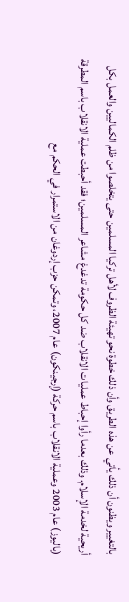بالتغيير ويظنون أن ذلك يأتي عن هذه الطريق وأن ذلك خطوة نحو تهيئة الظروف لأهل تركيا المسلمين حتى يتخلصوا من ظلم الكماليين والعمل بكل أريحية لخدمة الإسلام. وذلك بعدما رأوا إحباط عمليات الانقلاب ضد كل حكومة تدغدغ مشاعر المسلمين؛ فقد أحبطت عملية الانقلاب باسم المطرقة (باليوز) عام 2003 وعملية الانقلاب باسم حركة (إرجينكون) عام 2007، وتمكن حزب إردوغان من الاستمرار في الحكم مع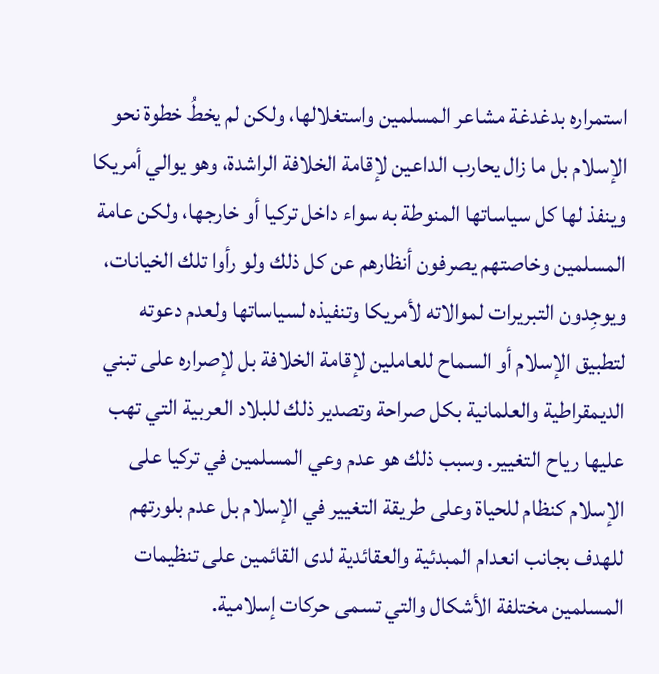استمراره بدغدغة مشاعر المسلمين واستغلالها، ولكن لم يخطُ خطوة نحو الإسلام بل ما زال يحارب الداعين لإقامة الخلافة الراشدة، وهو يوالي أمريكا وينفذ لها كل سياساتها المنوطة به سواء داخل تركيا أو خارجها، ولكن عامة المسلمين وخاصتهم يصرفون أنظارهم عن كل ذلك ولو رأوا تلك الخيانات، ويوجِدون التبريرات لموالاته لأمريكا وتنفيذه لسياساتها ولعدم دعوته لتطبيق الإسلام أو السماح للعاملين لإقامة الخلافة بل لإصراره على تبني الديمقراطية والعلمانية بكل صراحة وتصدير ذلك للبلاد العربية التي تهب عليها رياح التغيير. وسبب ذلك هو عدم وعي المسلمين في تركيا على الإسلام كنظام للحياة وعلى طريقة التغيير في الإسلام بل عدم بلورتهم للهدف بجانب انعدام المبدئية والعقائدية لدى القائمين على تنظيمات المسلمين مختلفة الأشكال والتي تسمى حركات إسلامية.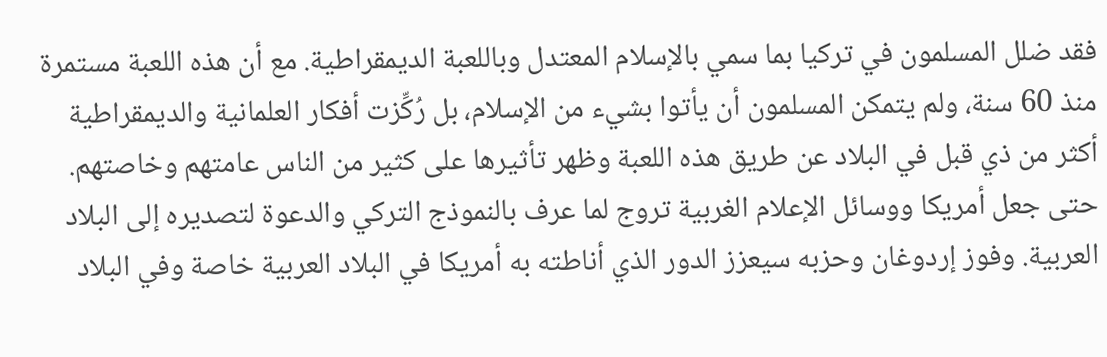فقد ضلل المسلمون في تركيا بما سمي بالإسلام المعتدل وباللعبة الديمقراطية. مع أن هذه اللعبة مستمرة منذ 60 سنة، ولم يتمكن المسلمون أن يأتوا بشيء من الإسلام، بل رُكِّزت أفكار العلمانية والديمقراطية أكثر من ذي قبل في البلاد عن طريق هذه اللعبة وظهر تأثيرها على كثير من الناس عامتهم وخاصتهم. حتى جعل أمريكا ووسائل الإعلام الغربية تروج لما عرف بالنموذج التركي والدعوة لتصديره إلى البلاد العربية. وفوز إردوغان وحزبه سيعزز الدور الذي أناطته به أمريكا في البلاد العربية خاصة وفي البلاد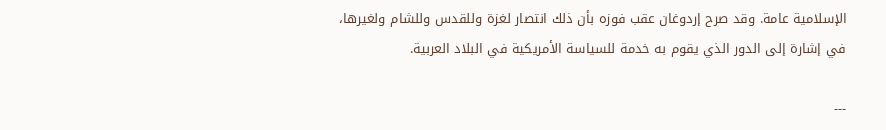الإسلامية عامة. وقد صرح إردوغان عقب فوزه بأن ذلك انتصار لغزة وللقدس وللشام ولغيرها، في إشارة إلى الدور الذي يقوم به خدمة للسياسة الأمريكية في البلاد العربية.

---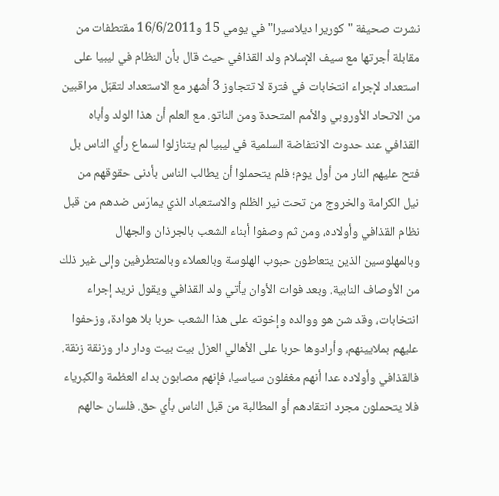نشرت صحيفة "كوريرا ديلاسيرا" في يومي 15 و16/6/2011 مقتطفات من مقابلة أجرتها مع سيف الإسلام ولد القذافي حيث قال بأن النظام في ليبيا على استعداد لإجراء انتخابات في فترة لا تتجاوز 3 أشهر مع الاستعداد لتقبّل مراقبين من الاتحاد الأوروبي والأمم المتحدة ومن الناتو. مع العلم أن هذا الولد وأباه القذافي عند حدوث الانتفاضة السلمية في ليبيا لم يتنازلوا لسماع رأي الناس بل فتح عليهم النار من أول يوم؛ فلم يتحملوا أن يطالب الناس بأدنى حقوقهم من نيل الكرامة والخروج من تحت نير الظلم والاستعباد الذي يمارَس ضدهم من قبل نظام القذافي وأولاده، ومن ثم وصفوا أبناء الشعب بالجرذان والجهال وبالمهلوسين الذين يتعاطون حبوب الهلوسة وبالعملاء وبالمتطرفين وإلى غير ذلك من الأوصاف النابية. وبعد فوات الأوان يأتي ولد القذافي ويقول نريد إجراء انتخابات، وقد شن هو ووالده وإخوته على هذا الشعب حربا بلا هوادة، وزحفوا عليهم بملايينهم، وأرادوها حربا على الأهالي العزل بيت بيت ودار دار وزنقة زنقة. فالقذافي وأولاده عدا أنهم مغفلون سياسيا، فإنهم مصابون بداء العظمة والكبرياء فلا يتحملون مجرد انتقادهم أو المطالبة من قبل الناس بأي حق. فلسان حالهم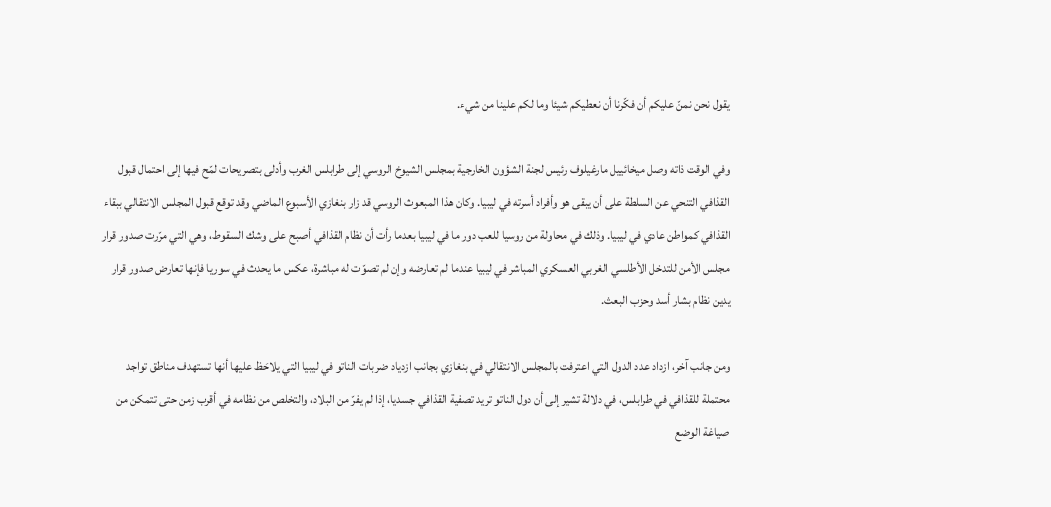يقول نحن نمنّ عليكم أن فكّرنا أن نعطيكم شيئا وما لكم علينا من شيء.

وفي الوقت ذاته وصل ميخائييل مارغيلوف رئيس لجنة الشؤون الخارجية بمجلس الشيوخ الروسي إلى طرابلس الغرب وأدلى بتصريحات لمّح فيها إلى احتمال قبول القذافي التنحي عن السلطة على أن يبقى هو وأفراد أسرته في ليبيا. وكان هذا المبعوث الروسي قد زار بنغازي الأسبوع الماضي وقد توقع قبول المجلس الانتقالي ببقاء القذافي كمواطن عادي في ليبيا. وذلك في محاولة من روسيا للعب دور ما في ليبيا بعدما رأت أن نظام القذافي أصبح على وشك السقوط، وهي التي مرّرت صدور قرار مجلس الأمن للتدخل الأطلسي الغربي العسكري المباشر في ليبيا عندما لم تعارضه وإن لم تصوّت له مباشرة، عكس ما يحدث في سوريا فإنها تعارض صدور قرار يدين نظام بشار أسد وحزب البعث.

ومن جانب آخر، ازداد عدد الدول التي اعترفت بالمجلس الانتقالي في بنغازي بجانب ازدياد ضربات الناتو في ليبيا التي يلاحَظ عليها أنها تستهدف مناطق تواجد محتملة للقذافي في طرابلس، في دلالة تشير إلى أن دول الناتو تريد تصفية القذافي جسديا، إذا لم يفرّ من البلاد، والتخلص من نظامه في أقرب زمن حتى تتمكن من صياغة الوضع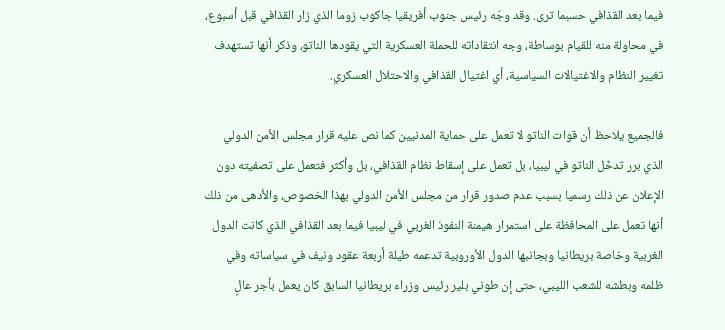فيما بعد القذافي حسبما ترى. وقد وجّه رئيس جنوب أفريقيا جاكوب زوما الذي زار القذافي قبل أسبوع، في محاولة منه للقيام بوساطة، وجه انتقاداته للحملة العسكرية التي يقودها الناتو، وذكر أنها تستهدف تغيير النظام والاغتيالات السياسية، أي اغتيال القذافي والاحتلال العسكري.

فالجميع يلاحظ أن قوات الناتو لا تعمل على حماية المدنيين كما نص عليه قرار مجلس الأمن الدولي الذي برر تدخّل الناتو في ليبيا، بل تعمل على إسقاط نظام القذافي، بل وأكثر فتعمل على تصفيته دون الإعلان عن ذلك رسميا بسبب عدم صدور قرار من مجلس الأمن الدولي بهذا الخصوص، والأدهى من ذلك أنها تعمل على المحافظة على استمرار هيمنة النفوذ الغربي في ليبيا فيما بعد القذافي الذي كانت الدول الغربية وخاصة بريطانيا وبجانبها الدول الأوروبية تدعمه طيلة أربعة عقود ونيف في سياساته وفي ظلمه وبطشه للشعب الليبي، حتى إن طوني بلير رئيس وزراء بريطانيا السابق كان يعمل بأجر عالٍ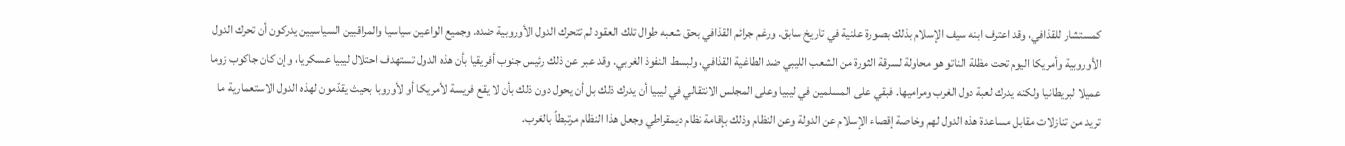كمستشار للقذافي، وقد اعترف ابنه سيف الإسلام بذلك بصورة علنية في تاريخ سابق. ورغم جرائم القذافي بحق شعبه طوال تلك العقود لم تتحرك الدول الأوروبية ضده. وجميع الواعين سياسيا والمراقبين السياسيين يدركون أن تحرك الدول الأوروبية وأمريكا اليوم تحت مظلة الناتو هو محاولة لسرقة الثورة من الشعب الليبي ضد الطاغية القذافي، ولبسط النفوذ الغربي. وقد عبر عن ذلك رئيس جنوب أفريقيا بأن هذه الدول تستهدف احتلال ليبيا عسكريا، وإن كان جاكوب زوما عميلا لبريطانيا ولكنه يدرك لعبة دول الغرب ومراميها. فبقي على المسلمين في ليبيا وعلى المجلس الانتقالي في ليبيا أن يدرك ذلك بل أن يحول دون ذلك بأن لا يقع فريسة لأمريكا أو لأوروبا بحيث يقدّمون لهذه الدول الاستعمارية ما تريد من تنازلات مقابل مساعدة هذه الدول لهم وخاصة إقصاء الإسلام عن الدولة وعن النظام وذلك بإقامة نظام ديمقراطي وجعل هذا النظام مرتبطاً بالغرب.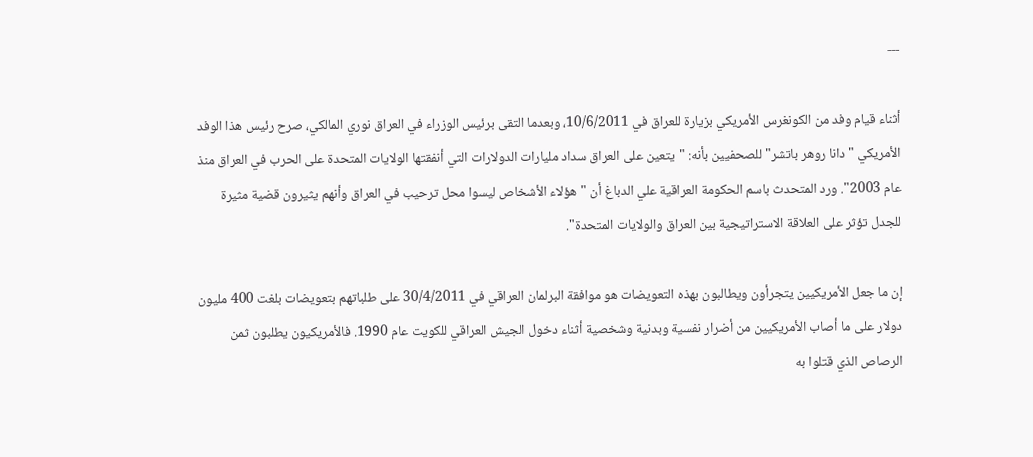---

أثناء قيام وفد من الكونغرس الأمريكي بزيارة للعراق في 10/6/2011، وبعدما التقى برئيس الوزراء في العراق نوري المالكي، صرح رئيس هذا الوفد الأمريكي "دانا روهر باتشر" للصحفيين بأنه: "يتعين على العراق سداد مليارات الدولارات التي أنفقتها الولايات المتحدة على الحرب في العراق منذ عام 2003". ورد المتحدث باسم الحكومة العراقية علي الدباغ أن "هؤلاء الأشخاص ليسوا محل ترحيب في العراق وأنهم يثيرون قضية مثيرة للجدل تؤثر على العلاقة الاستراتيجية بين العراق والولايات المتحدة".

إن ما جعل الأمريكيين يتجرأون ويطالبون بهذه التعويضات هو موافقة البرلمان العراقي في 30/4/2011 على طلباتهم بتعويضات بلغت 400 مليون دولار على ما أصاب الأمريكيين من أضرار نفسية وبدنية وشخصية أثناء دخول الجيش العراقي للكويت عام 1990. فالأمريكيون يطلبون ثمن الرصاص الذي قتلوا به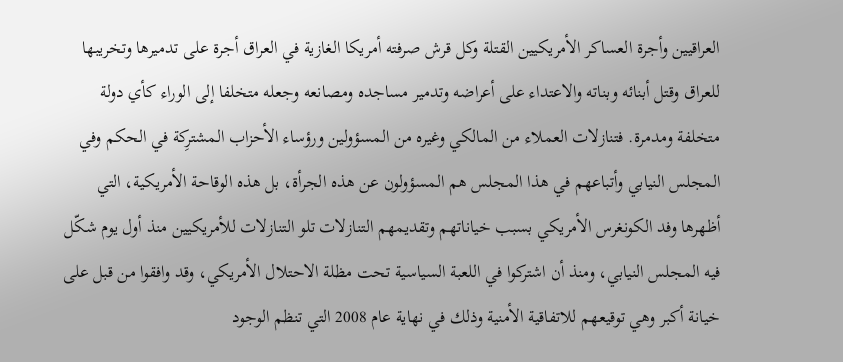العراقيين وأجرة العساكر الأمريكيين القتلة وكل قرش صرفته أمريكا الغازية في العراق أجرة على تدميرها وتخريبها للعراق وقتل أبنائه وبناته والاعتداء على أعراضه وتدمير مساجده ومصانعه وجعله متخلفا إلى الوراء كأي دولة متخلفة ومدمرة. فتنازلات العملاء من المالكي وغيره من المسؤولين ورؤساء الأحزاب المشترِكة في الحكم وفي المجلس النيابي وأتباعهم في هذا المجلس هم المسؤولون عن هذه الجرأة، بل هذه الوقاحة الأمريكية، التي أظهرها وفد الكونغرس الأمريكي بسبب خياناتهم وتقديمهم التنازلات تلو التنازلات للأمريكيين منذ أول يوم شكّل فيه المجلس النيابي، ومنذ أن اشتركوا في اللعبة السياسية تحت مظلة الاحتلال الأمريكي، وقد وافقوا من قبل على خيانة أكبر وهي توقيعهم للاتفاقية الأمنية وذلك في نهاية عام 2008 التي تنظم الوجود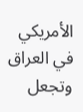الأمريكي في العراق وتجعل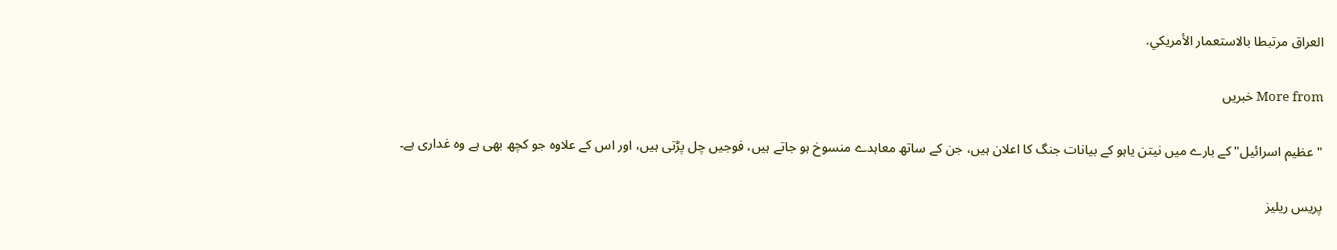العراق مرتبطا بالاستعمار الأمريكي.

More from خبریں

"عظیم اسرائیل" کے بارے میں نیتن یاہو کے بیانات جنگ کا اعلان ہیں، جن کے ساتھ معاہدے منسوخ ہو جاتے ہیں، فوجیں چل پڑتی ہیں، اور اس کے علاوہ جو کچھ بھی ہے وہ غداری ہے۔

پریس ریلیز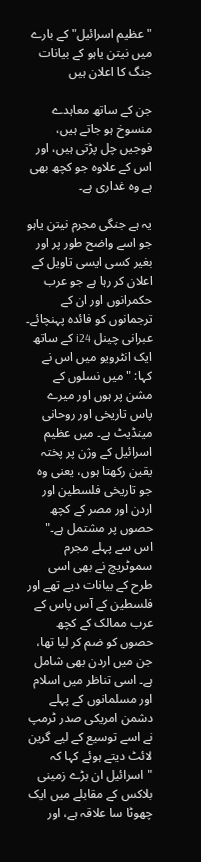"عظیم اسرائیل" کے بارے میں نیتن یاہو کے بیانات جنگ کا اعلان ہیں

جن کے ساتھ معاہدے منسوخ ہو جاتے ہیں، فوجیں چل پڑتی ہیں، اور اس کے علاوہ جو کچھ بھی ہے وہ غداری ہے۔

یہ ہے جنگی مجرم نیتن یاہو جو اسے واضح طور پر اور بغیر کسی ایسی تاویل کے اعلان کر رہا ہے جو عرب حکمرانوں اور ان کے ترجمانوں کو فائدہ پہنچائے۔ عبرانی چینل i24 کے ساتھ ایک انٹرویو میں اس نے کہا: "میں نسلوں کے مشن پر ہوں اور میرے پاس تاریخی اور روحانی مینڈیٹ ہے۔ میں عظیم اسرائیل کے وژن پر پختہ یقین رکھتا ہوں، یعنی وہ جو تاریخی فلسطین اور اردن اور مصر کے کچھ حصوں پر مشتمل ہے۔" اس سے پہلے مجرم سموٹریچ نے بھی اسی طرح کے بیانات دیے تھے اور فلسطین کے آس پاس کے عرب ممالک کے کچھ حصوں کو ضم کر لیا تھا، جن میں اردن بھی شامل ہے۔ اسی تناظر میں اسلام اور مسلمانوں کے پہلے دشمن امریکی صدر ٹرمپ نے اسے توسیع کے لیے گرین لائٹ دیتے ہوئے کہا کہ "اسرائیل ان بڑے زمینی بلاکس کے مقابلے میں ایک چھوٹا سا علاقہ ہے، اور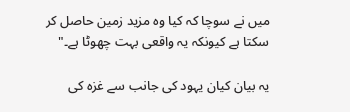میں نے سوچا کہ کیا وہ مزید زمین حاصل کر سکتا ہے کیونکہ یہ واقعی بہت چھوٹا ہے۔"

یہ بیان کیان یہود کی جانب سے غزہ کی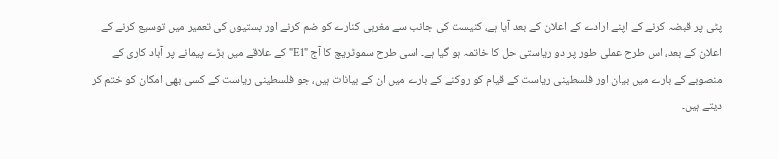پٹی پر قبضہ کرنے کے اپنے ارادے کے اعلان کے بعد آیا ہے، کنیست کی جانب سے مغربی کنارے کو ضم کرنے اور بستیوں کی تعمیر میں توسیع کرنے کے اعلان کے بعد، اس طرح عملی طور پر دو ریاستی حل کا خاتمہ ہو گیا ہے۔ اسی طرح سموٹریچ کا آج "E1" کے علاقے میں بڑے پیمانے پر آباد کاری کے منصوبے کے بارے میں بیان اور فلسطینی ریاست کے قیام کو روکنے کے بارے میں ان کے بیانات ہیں، جو فلسطینی ریاست کے کسی بھی امکان کو ختم کر دیتے ہیں۔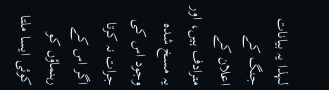لہذا یہ بیانات جنگ کے اعلان کے مترادف ہیں، اور یہ مسخ شدہ وجود اس کی جرات نہ کرتا اگر اس کے رہنماؤں کو کوئی ایسا ملتا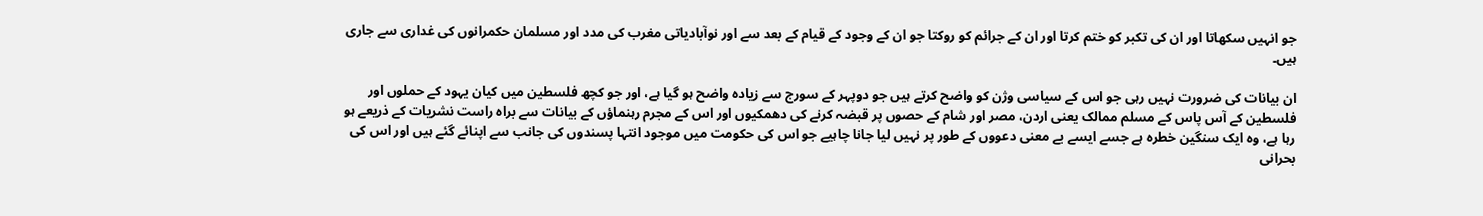جو انہیں سکھاتا اور ان کی تکبر کو ختم کرتا اور ان کے جرائم کو روکتا جو ان کے وجود کے قیام کے بعد سے اور نوآبادیاتی مغرب کی مدد اور مسلمان حکمرانوں کی غداری سے جاری ہیں۔

ان بیانات کی ضرورت نہیں رہی جو اس کے سیاسی وژن کو واضح کرتے ہیں جو دوپہر کے سورج سے زیادہ واضح ہو گیا ہے، اور جو کچھ فلسطین میں کیان یہود کے حملوں اور فلسطین کے آس پاس کے مسلم ممالک یعنی اردن، مصر اور شام کے حصوں پر قبضہ کرنے کی دھمکیوں اور اس کے مجرم رہنماؤں کے بیانات سے براہ راست نشریات کے ذریعے ہو رہا ہے، وہ ایک سنگین خطرہ ہے جسے ایسے بے معنی دعووں کے طور پر نہیں لیا جانا چاہیے جو اس کی حکومت میں موجود انتہا پسندوں کی جانب سے اپنائے گئے ہیں اور اس کی بحرانی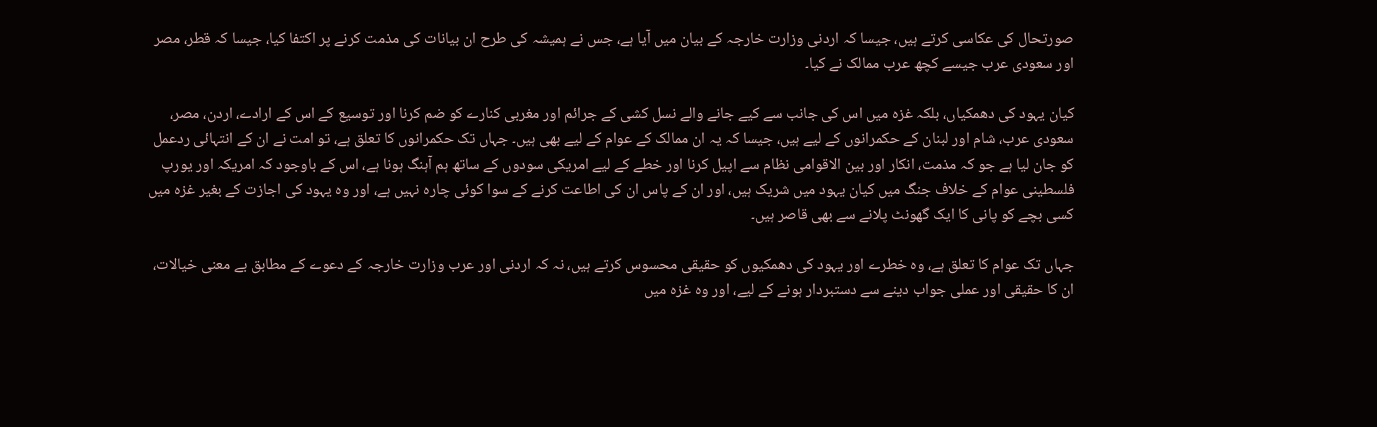صورتحال کی عکاسی کرتے ہیں، جیسا کہ اردنی وزارت خارجہ کے بیان میں آیا ہے، جس نے ہمیشہ کی طرح ان بیانات کی مذمت کرنے پر اکتفا کیا، جیسا کہ قطر، مصر اور سعودی عرب جیسے کچھ عرب ممالک نے کیا۔

کیان یہود کی دھمکیاں، بلکہ غزہ میں اس کی جانب سے کیے جانے والے نسل کشی کے جرائم اور مغربی کنارے کو ضم کرنا اور توسیع کے اس کے ارادے، اردن، مصر، سعودی عرب، شام اور لبنان کے حکمرانوں کے لیے ہیں، جیسا کہ یہ ان ممالک کے عوام کے لیے بھی ہیں۔ جہاں تک حکمرانوں کا تعلق ہے، تو امت نے ان کے انتہائی ردعمل کو جان لیا ہے جو کہ مذمت، انکار اور بین الاقوامی نظام سے اپیل کرنا اور خطے کے لیے امریکی سودوں کے ساتھ ہم آہنگ ہونا ہے، اس کے باوجود کہ امریکہ اور یورپ فلسطینی عوام کے خلاف جنگ میں کیان یہود میں شریک ہیں، اور ان کے پاس ان کی اطاعت کرنے کے سوا کوئی چارہ نہیں ہے، اور وہ یہود کی اجازت کے بغیر غزہ میں کسی بچے کو پانی کا ایک گھونٹ پلانے سے بھی قاصر ہیں۔

جہاں تک عوام کا تعلق ہے، وہ خطرے اور یہود کی دھمکیوں کو حقیقی محسوس کرتے ہیں، نہ کہ اردنی اور عرب وزارت خارجہ کے دعوے کے مطابق بے معنی خیالات، ان کا حقیقی اور عملی جواب دینے سے دستبردار ہونے کے لیے، اور وہ غزہ میں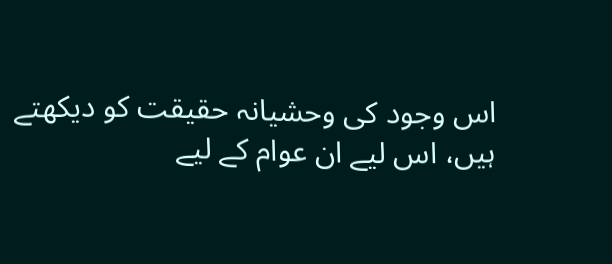اس وجود کی وحشیانہ حقیقت کو دیکھتے ہیں، اس لیے ان عوام کے لیے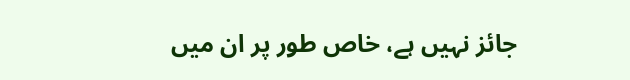جائز نہیں ہے، خاص طور پر ان میں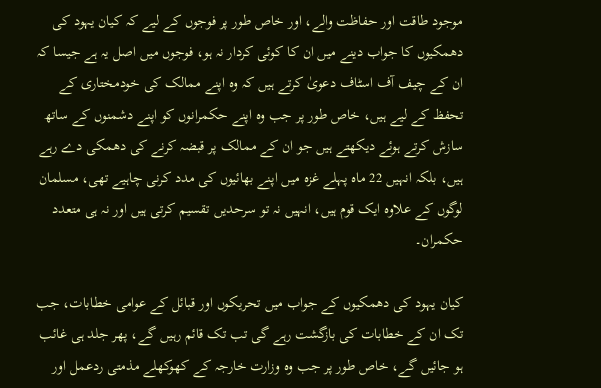موجود طاقت اور حفاظت والے، اور خاص طور پر فوجوں کے لیے کہ کیان یہود کی دھمکیوں کا جواب دینے میں ان کا کوئی کردار نہ ہو، فوجوں میں اصل یہ ہے جیسا کہ ان کے چیف آف اسٹاف دعویٰ کرتے ہیں کہ وہ اپنے ممالک کی خودمختاری کے تحفظ کے لیے ہیں، خاص طور پر جب وہ اپنے حکمرانوں کو اپنے دشمنوں کے ساتھ سازش کرتے ہوئے دیکھتے ہیں جو ان کے ممالک پر قبضہ کرنے کی دھمکی دے رہے ہیں، بلکہ انہیں 22 ماہ پہلے غزہ میں اپنے بھائیوں کی مدد کرنی چاہیے تھی، مسلمان لوگوں کے علاوہ ایک قوم ہیں، انہیں نہ تو سرحدیں تقسیم کرتی ہیں اور نہ ہی متعدد حکمران۔

کیان یہود کی دھمکیوں کے جواب میں تحریکوں اور قبائل کے عوامی خطابات، جب تک ان کے خطابات کی بازگشت رہے گی تب تک قائم رہیں گے، پھر جلد ہی غائب ہو جائیں گے، خاص طور پر جب وہ وزارت خارجہ کے کھوکھلے مذمتی ردعمل اور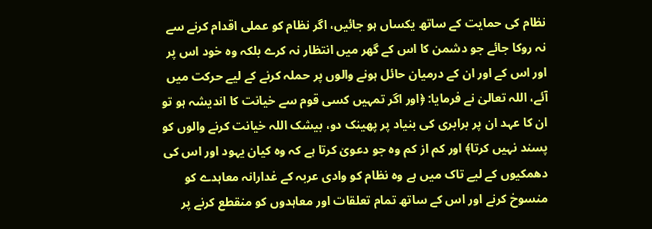نظام کی حمایت کے ساتھ یکساں ہو جائیں، اگر نظام کو عملی اقدام کرنے سے نہ روکا جائے جو دشمن کا اس کے گھر میں انتظار نہ کرے بلکہ وہ خود اس پر اور اس کے اور ان کے درمیان حائل ہونے والوں پر حملہ کرنے کے لیے حرکت میں آئے، اللہ تعالیٰ نے فرمایا: ﴿اور اگر تمہیں کسی قوم سے خیانت کا اندیشہ ہو تو ان کا عہد ان پر برابری کی بنیاد پر پھینک دو، بیشک اللہ خیانت کرنے والوں کو پسند نہیں کرتا﴾ اور کم از کم وہ جو دعویٰ کرتا ہے کہ وہ کیان یہود اور اس کی دھمکیوں کے لیے تاک میں ہے وہ نظام کو وادی عربہ کے غدارانہ معاہدے کو منسوخ کرنے اور اس کے ساتھ تمام تعلقات اور معاہدوں کو منقطع کرنے پر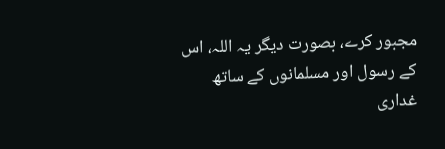مجبور کرے، بصورت دیگر یہ اللہ، اس کے رسول اور مسلمانوں کے ساتھ غداری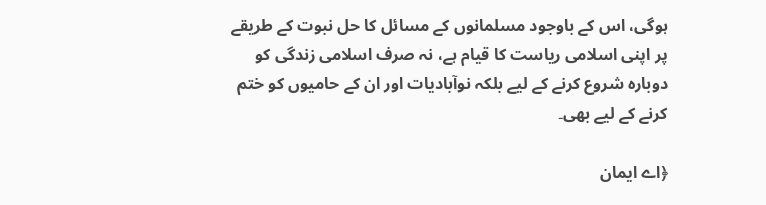ہوگی، اس کے باوجود مسلمانوں کے مسائل کا حل نبوت کے طریقے پر اپنی اسلامی ریاست کا قیام ہے، نہ صرف اسلامی زندگی کو دوبارہ شروع کرنے کے لیے بلکہ نوآبادیات اور ان کے حامیوں کو ختم کرنے کے لیے بھی۔

﴿اے ایمان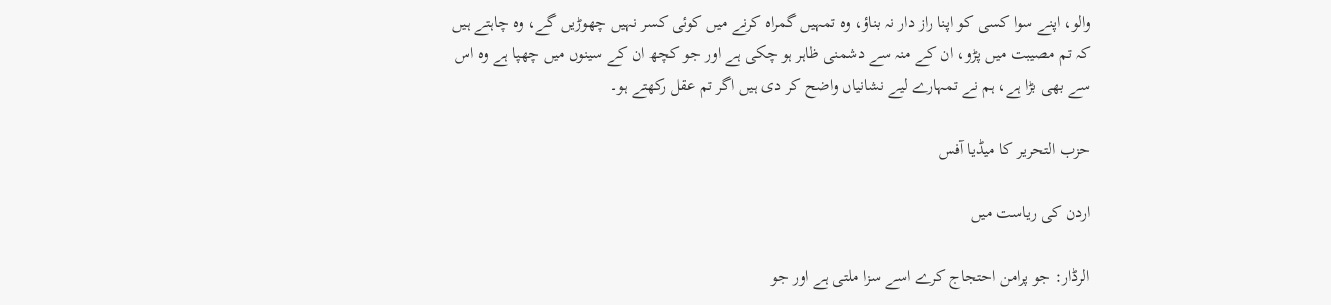والو، اپنے سوا کسی کو اپنا راز دار نہ بناؤ، وہ تمہیں گمراہ کرنے میں کوئی کسر نہیں چھوڑیں گے، وہ چاہتے ہیں کہ تم مصیبت میں پڑو، ان کے منہ سے دشمنی ظاہر ہو چکی ہے اور جو کچھ ان کے سینوں میں چھپا ہے وہ اس سے بھی بڑا ہے، ہم نے تمہارے لیے نشانیاں واضح کر دی ہیں اگر تم عقل رکھتے ہو۔

حزب التحریر کا میڈیا آفس

اردن کی ریاست میں

الرڈار: جو پرامن احتجاج کرے اسے سزا ملتی ہے اور جو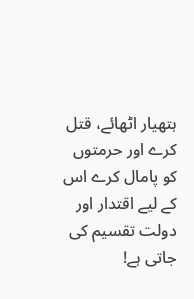ہتھیار اٹھائے، قتل کرے اور حرمتوں کو پامال کرے اس کے لیے اقتدار اور دولت تقسیم کی جاتی ہے!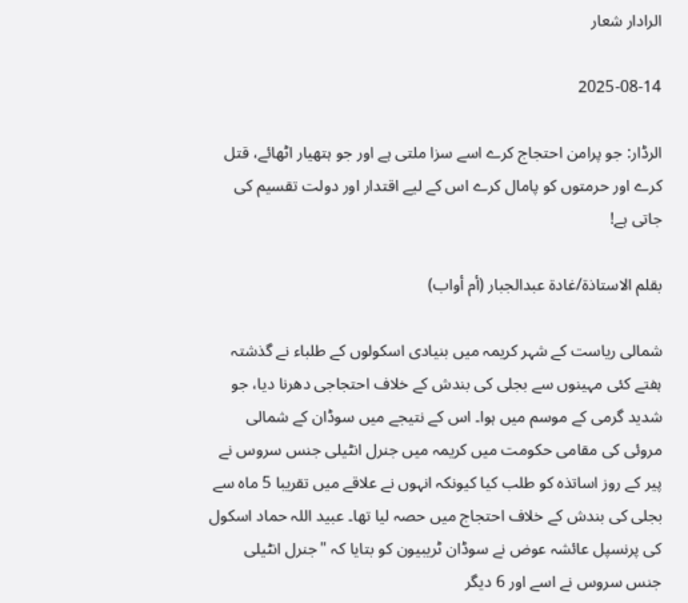الرادار شعار

2025-08-14

الرڈار: جو پرامن احتجاج کرے اسے سزا ملتی ہے اور جو ہتھیار اٹھائے، قتل کرے اور حرمتوں کو پامال کرے اس کے لیے اقتدار اور دولت تقسیم کی جاتی ہے!

بقلم الاستاذة/غادة عبدالجبار (أم أواب)

شمالی ریاست کے شہر کریمہ میں بنیادی اسکولوں کے طلباء نے گذشتہ ہفتے کئی مہینوں سے بجلی کی بندش کے خلاف احتجاجی دھرنا دیا، جو شدید گرمی کے موسم میں ہوا۔ اس کے نتیجے میں سوڈان کے شمالی مروئی کی مقامی حکومت میں کریمہ میں جنرل انٹیلی جنس سروس نے پیر کے روز اساتذہ کو طلب کیا کیونکہ انہوں نے علاقے میں تقریبا 5 ماہ سے بجلی کی بندش کے خلاف احتجاج میں حصہ لیا تھا۔ عبید اللہ حماد اسکول کی پرنسپل عائشہ عوض نے سوڈان ٹریبیون کو بتایا کہ "جنرل انٹیلی جنس سروس نے اسے اور 6 دیگر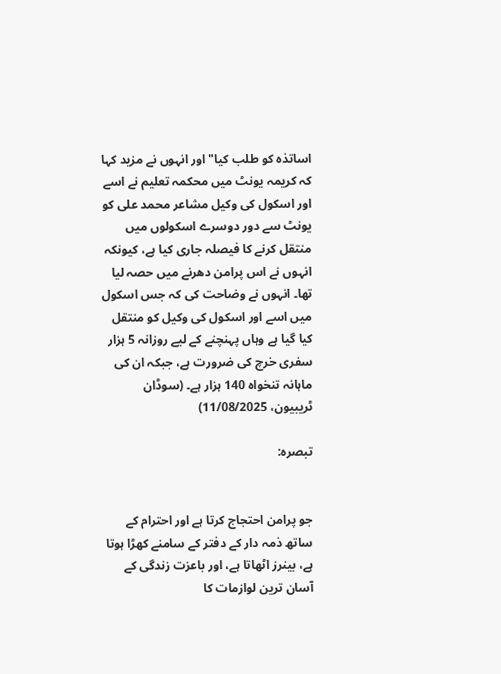اساتذہ کو طلب کیا" اور انہوں نے مزید کہا کہ کریمہ یونٹ میں محکمہ تعلیم نے اسے اور اسکول کی وکیل مشاعر محمد علی کو یونٹ سے دور دوسرے اسکولوں میں منتقل کرنے کا فیصلہ جاری کیا ہے، کیونکہ انہوں نے اس پرامن دھرنے میں حصہ لیا تھا۔ انہوں نے وضاحت کی کہ جس اسکول میں اسے اور اسکول کی وکیل کو منتقل کیا گیا ہے وہاں پہنچنے کے لیے روزانہ 5 ہزار سفری خرچ کی ضرورت ہے، جبکہ ان کی ماہانہ تنخواہ 140 ہزار ہے۔ (سوڈان ٹریبیون، 11/08/2025)

تبصرہ:


جو پرامن احتجاج کرتا ہے اور احترام کے ساتھ ذمہ دار کے دفتر کے سامنے کھڑا ہوتا ہے، بینرز اٹھاتا ہے، اور باعزت زندگی کے آسان ترین لوازمات کا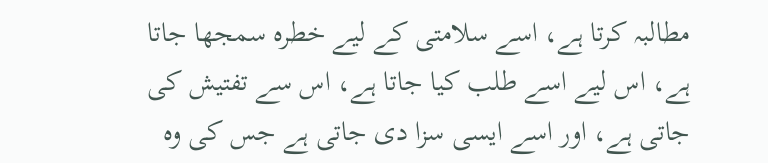مطالبہ کرتا ہے، اسے سلامتی کے لیے خطرہ سمجھا جاتا ہے، اس لیے اسے طلب کیا جاتا ہے، اس سے تفتیش کی جاتی ہے، اور اسے ایسی سزا دی جاتی ہے جس کی وہ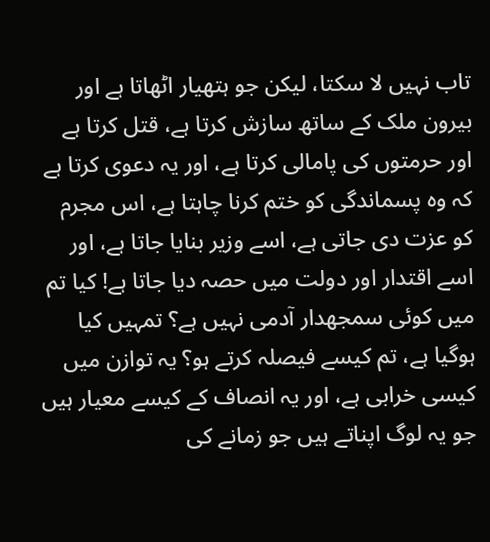تاب نہیں لا سکتا، لیکن جو ہتھیار اٹھاتا ہے اور بیرون ملک کے ساتھ سازش کرتا ہے، قتل کرتا ہے اور حرمتوں کی پامالی کرتا ہے، اور یہ دعوی کرتا ہے کہ وہ پسماندگی کو ختم کرنا چاہتا ہے، اس مجرم کو عزت دی جاتی ہے، اسے وزیر بنایا جاتا ہے، اور اسے اقتدار اور دولت میں حصہ دیا جاتا ہے! کیا تم میں کوئی سمجھدار آدمی نہیں ہے؟ تمہیں کیا ہوگیا ہے، تم کیسے فیصلہ کرتے ہو؟ یہ توازن میں کیسی خرابی ہے، اور یہ انصاف کے کیسے معیار ہیں جو یہ لوگ اپناتے ہیں جو زمانے کی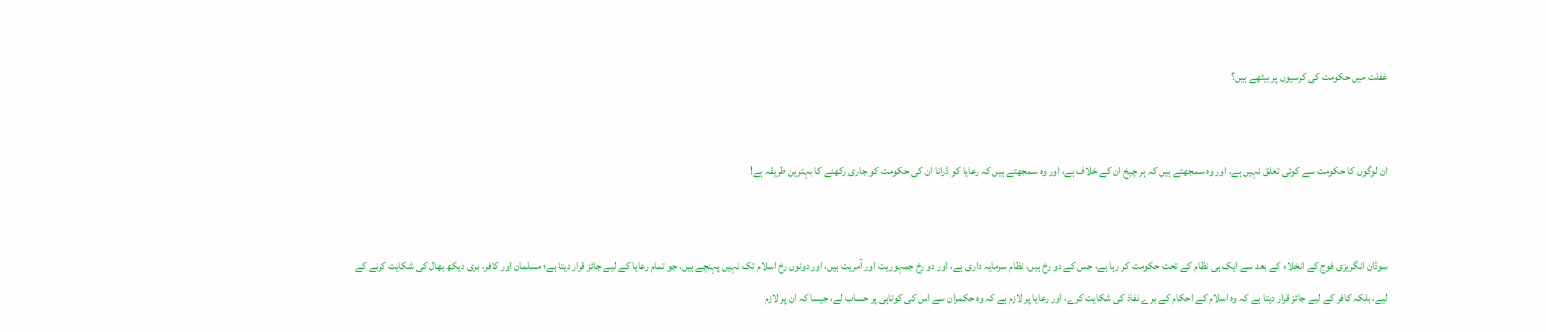غفلت میں حکومت کی کرسیوں پر بیٹھے ہیں؟


ان لوگوں کا حکومت سے کوئی تعلق نہیں ہے، اور وہ سمجھتے ہیں کہ ہر چیخ ان کے خلاف ہے، اور وہ سمجھتے ہیں کہ رعایا کو ڈرانا ان کی حکومت کو جاری رکھنے کا بہترین طریقہ ہے!


سوڈان انگریزی فوج کے انخلاء کے بعد سے ایک ہی نظام کے تحت حکومت کر رہا ہے، جس کے دو رخ ہیں، نظام سرمایہ داری ہے، اور دو رخ جمہوریت اور آمریت ہیں، اور دونوں رخ اسلام تک نہیں پہنچے ہیں، جو تمام رعایا کے لیے جائز قرار دیتا ہے؛ مسلمان اور کافر، بری دیکھ بھال کی شکایت کرنے کے لیے، بلکہ کافر کے لیے جائز قرار دیتا ہے کہ وہ اسلام کے احکام کے برے نفاذ کی شکایت کرے، اور رعایا پر لازم ہے کہ وہ حکمران سے اس کی کوتاہی پر حساب لے، جیسا کہ ان پر لازم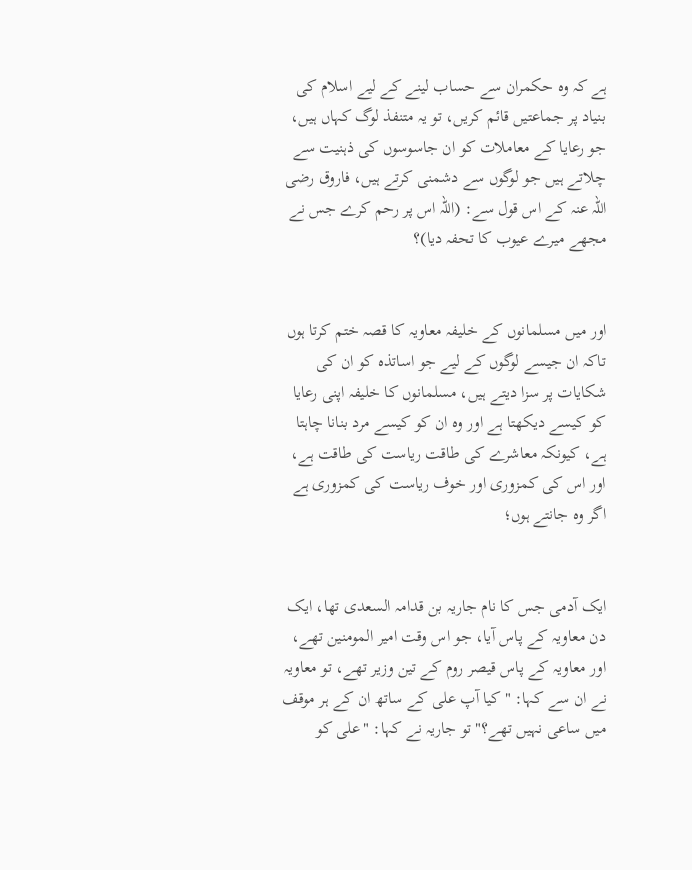ہے کہ وہ حکمران سے حساب لینے کے لیے اسلام کی بنیاد پر جماعتیں قائم کریں، تو یہ متنفذ لوگ کہاں ہیں، جو رعایا کے معاملات کو ان جاسوسوں کی ذہنیت سے چلاتے ہیں جو لوگوں سے دشمنی کرتے ہیں، فاروق رضی اللہ عنہ کے اس قول سے: (اللہ اس پر رحم کرے جس نے مجھے میرے عیوب کا تحفہ دیا)؟


اور میں مسلمانوں کے خلیفہ معاویہ کا قصہ ختم کرتا ہوں تاکہ ان جیسے لوگوں کے لیے جو اساتذہ کو ان کی شکایات پر سزا دیتے ہیں، مسلمانوں کا خلیفہ اپنی رعایا کو کیسے دیکھتا ہے اور وہ ان کو کیسے مرد بنانا چاہتا ہے، کیونکہ معاشرے کی طاقت ریاست کی طاقت ہے، اور اس کی کمزوری اور خوف ریاست کی کمزوری ہے اگر وہ جانتے ہوں؛


ایک آدمی جس کا نام جاریہ بن قدامہ السعدی تھا، ایک دن معاویہ کے پاس آیا، جو اس وقت امیر المومنین تھے، اور معاویہ کے پاس قیصر روم کے تین وزیر تھے، تو معاویہ نے ان سے کہا: "کیا آپ علی کے ساتھ ان کے ہر موقف میں ساعی نہیں تھے؟" تو جاریہ نے کہا: "علی کو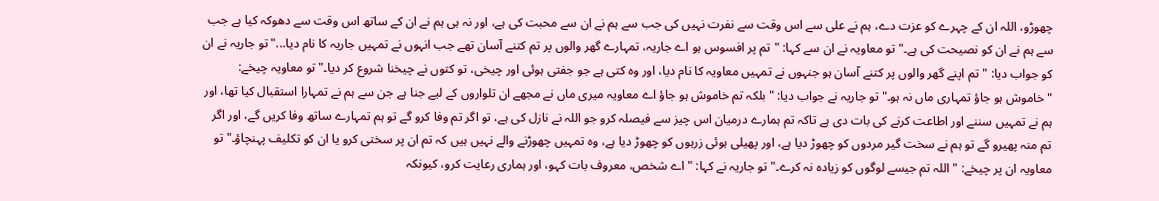چھوڑو، اللہ ان کے چہرے کو عزت دے، ہم نے علی سے اس وقت سے نفرت نہیں کی جب سے ہم نے ان سے محبت کی ہے، اور نہ ہی ہم نے ان کے ساتھ اس وقت سے دھوکہ کیا ہے جب سے ہم نے ان کو نصیحت کی ہے۔" تو معاویہ نے ان سے کہا: "تم پر افسوس ہو اے جاریہ، تمہارے گھر والوں پر تم کتنے آسان تھے جب انہوں نے تمہیں جاریہ کا نام دیا..." تو جاریہ نے ان کو جواب دیا: "تم اپنے گھر والوں پر کتنے آسان ہو جنہوں نے تمہیں معاویہ کا نام دیا، اور وہ کتی ہے جو جفتی ہوئی اور چیخی، تو کتوں نے چیخنا شروع کر دیا۔" تو معاویہ چیخے: "خاموش ہو جاؤ تمہاری ماں نہ ہو۔" تو جاریہ نے جواب دیا: "بلکہ تم خاموش ہو جاؤ اے معاویہ میری ماں نے مجھے ان تلواروں کے لیے جنا ہے جن سے ہم نے تمہارا استقبال کیا تھا، اور ہم نے تمہیں سننے اور اطاعت کرنے کی بات دی ہے تاکہ تم ہمارے درمیان اس چیز سے فیصلہ کرو جو اللہ نے نازل کی ہے، تو اگر تم وفا کرو گے تو ہم تمہارے ساتھ وفا کریں گے، اور اگر تم منہ پھیرو گے تو ہم نے سخت گیر مردوں کو چھوڑ دیا ہے، اور پھیلی ہوئی زرہوں کو چھوڑ دیا ہے، وہ تمہیں چھوڑنے والے نہیں ہیں کہ تم ان پر سختی کرو یا ان کو تکلیف پہنچاؤ۔" تو معاویہ ان پر چیخے: "اللہ تم جیسے لوگوں کو زیادہ نہ کرے۔" تو جاریہ نے کہا: "اے شخص، معروف بات کہو، اور ہماری رعایت کرو، کیونکہ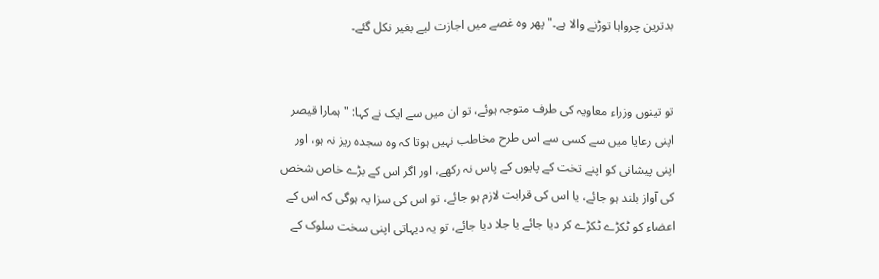بدترین چرواہا توڑنے والا ہے۔" پھر وہ غصے میں اجازت لیے بغیر نکل گئے۔


تو تینوں وزراء معاویہ کی طرف متوجہ ہوئے، تو ان میں سے ایک نے کہا: "ہمارا قیصر اپنی رعایا میں سے کسی سے اس طرح مخاطب نہیں ہوتا کہ وہ سجدہ ریز نہ ہو، اور اپنی پیشانی کو اپنے تخت کے پایوں کے پاس نہ رکھے، اور اگر اس کے بڑے خاص شخص کی آواز بلند ہو جائے، یا اس کی قرابت لازم ہو جائے، تو اس کی سزا یہ ہوگی کہ اس کے اعضاء کو ٹکڑے ٹکڑے کر دیا جائے یا جلا دیا جائے، تو یہ دیہاتی اپنی سخت سلوک کے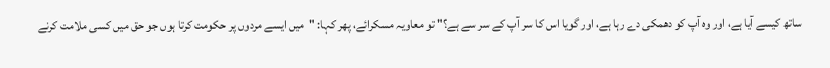ساتھ کیسے آیا ہے، اور وہ آپ کو دھمکی دے رہا ہے، اور گویا اس کا سر آپ کے سر سے ہے؟" تو معاویہ مسکرائے، پھر کہا: "میں ایسے مردوں پر حکومت کرتا ہوں جو حق میں کسی ملامت کرنے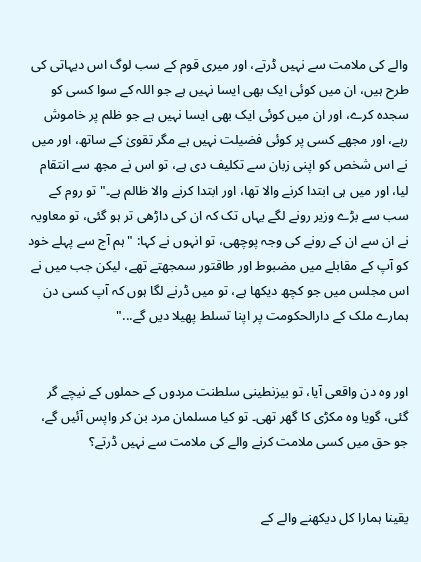والے کی ملامت سے نہیں ڈرتے، اور میری قوم کے سب لوگ اس دیہاتی کی طرح ہیں، ان میں کوئی ایک بھی ایسا نہیں ہے جو اللہ کے سوا کسی کو سجدہ کرے، اور ان میں کوئی ایک بھی ایسا نہیں ہے جو ظلم پر خاموش رہے، اور مجھے کسی پر کوئی فضیلت نہیں ہے مگر تقویٰ کے ساتھ، اور میں نے اس شخص کو اپنی زبان سے تکلیف دی ہے، تو اس نے مجھ سے انتقام لیا، اور میں ہی ابتدا کرنے والا تھا، اور ابتدا کرنے والا ظالم ہے۔" تو روم کے سب سے بڑے وزیر رونے لگے یہاں تک کہ ان کی داڑھی تر ہو گئی، تو معاویہ نے ان سے ان کے رونے کی وجہ پوچھی، تو انہوں نے کہا: "ہم آج سے پہلے خود کو آپ کے مقابلے میں مضبوط اور طاقتور سمجھتے تھے، لیکن جب میں نے اس مجلس میں جو کچھ دیکھا ہے، تو میں ڈرنے لگا ہوں کہ آپ کسی دن ہمارے ملک کے دارالحکومت پر اپنا تسلط پھیلا دیں گے..."


اور وہ دن واقعی آیا، تو بیزنطینی سلطنت مردوں کے حملوں کے نیچے گر گئی، گویا وہ مکڑی کا گھر تھی۔ تو کیا مسلمان مرد بن کر واپس آئیں گے، جو حق میں کسی ملامت کرنے والے کی ملامت سے نہیں ڈرتے؟


یقینا ہمارا کل دیکھنے والے کے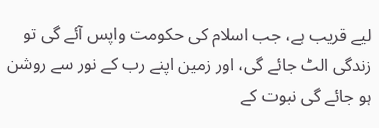لیے قریب ہے، جب اسلام کی حکومت واپس آئے گی تو زندگی الٹ جائے گی، اور زمین اپنے رب کے نور سے روشن ہو جائے گی نبوت کے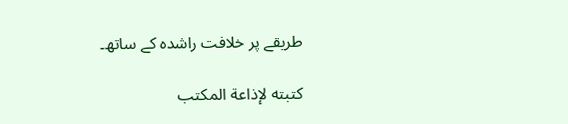طریقے پر خلافت راشدہ کے ساتھ۔

كتبته لإذاعة المكتب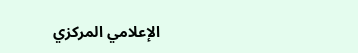الإعلامي المركزي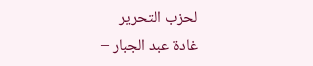لحزب التحرير
غادة عبد الجبار –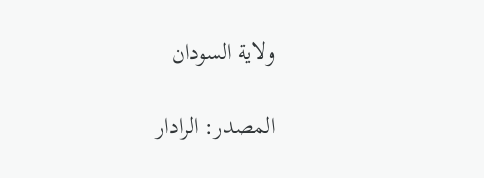ولاية السودان

المصدر: الرادار